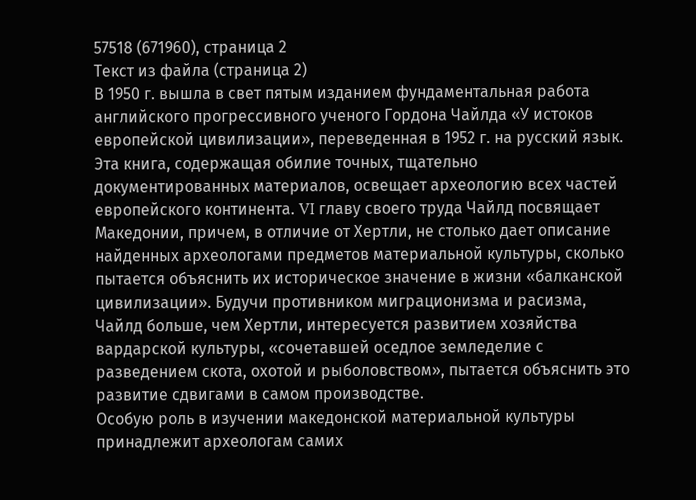57518 (671960), страница 2
Текст из файла (страница 2)
В 1950 г. вышла в свет пятым изданием фундаментальная работа английского прогрессивного ученого Гордона Чайлда «У истоков европейской цивилизации», переведенная в 1952 г. на русский язык. Эта книга, содержащая обилие точных, тщательно документированных материалов, освещает археологию всех частей европейского континента. VI главу своего труда Чайлд посвящает Македонии, причем, в отличие от Хертли, не столько дает описание найденных археологами предметов материальной культуры, сколько пытается объяснить их историческое значение в жизни «балканской цивилизации». Будучи противником миграционизма и расизма, Чайлд больше, чем Хертли, интересуется развитием хозяйства вардарской культуры, «сочетавшей оседлое земледелие с разведением скота, охотой и рыболовством», пытается объяснить это развитие сдвигами в самом производстве.
Особую роль в изучении македонской материальной культуры принадлежит археологам самих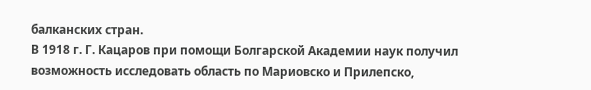балканских стран.
В 1918 г. Г. Кацаров при помощи Болгарской Академии наук получил возможность исследовать область по Мариовско и Прилепско,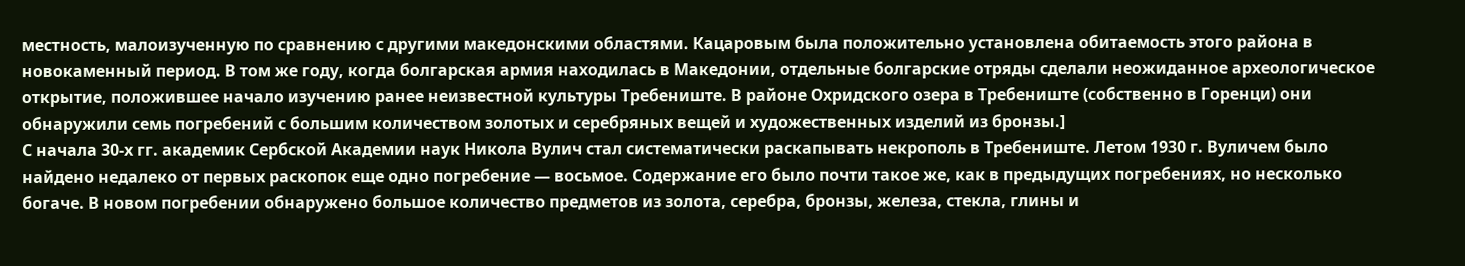местность, малоизученную по сравнению с другими македонскими областями. Кацаровым была положительно установлена обитаемость этого района в новокаменный период. В том же году, когда болгарская армия находилась в Македонии, отдельные болгарские отряды сделали неожиданное археологическое открытие, положившее начало изучению ранее неизвестной культуры Требениште. В районе Охридского озера в Требениште (собственно в Горенци) они обнаружили семь погребений с большим количеством золотых и серебряных вещей и художественных изделий из бронзы.]
С начала 30-х гг. академик Сербской Академии наук Никола Вулич стал систематически раскапывать некрополь в Требениште. Летом 1930 г. Вуличем было найдено недалеко от первых раскопок еще одно погребение — восьмое. Содержание его было почти такое же, как в предыдущих погребениях, но несколько богаче. В новом погребении обнаружено большое количество предметов из золота, серебра, бронзы, железа, стекла, глины и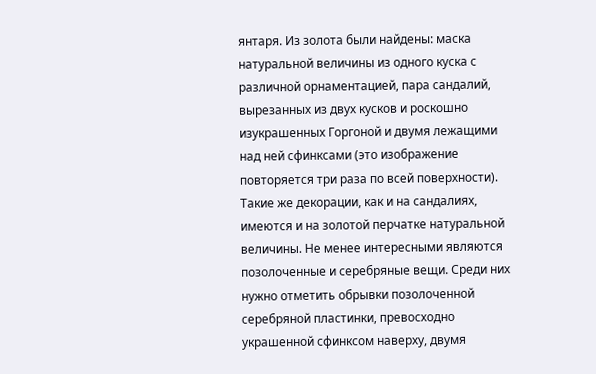янтаря. Из золота были найдены: маска натуральной величины из одного куска с различной орнаментацией, пара сандалий, вырезанных из двух кусков и роскошно изукрашенных Горгоной и двумя лежащими над ней сфинксами (это изображение повторяется три раза по всей поверхности). Такие же декорации, как и на сандалиях, имеются и на золотой перчатке натуральной величины. Не менее интересными являются позолоченные и серебряные вещи. Среди них нужно отметить обрывки позолоченной серебряной пластинки, превосходно украшенной сфинксом наверху, двумя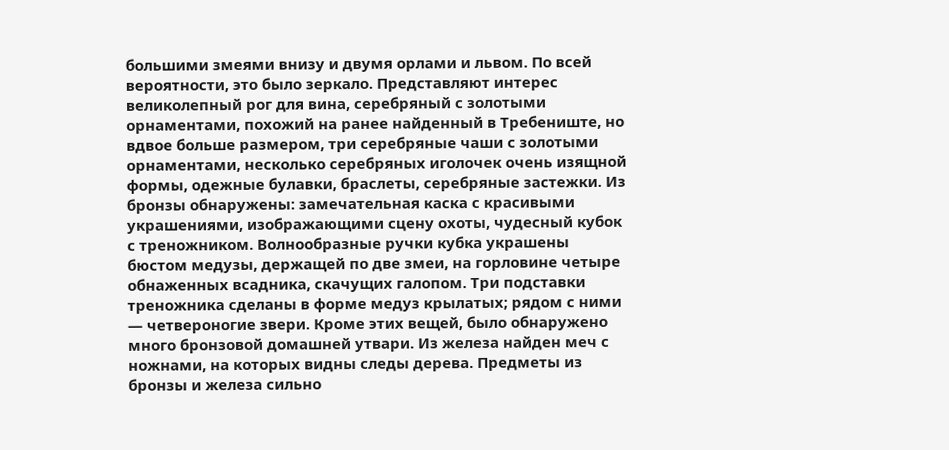большими змеями внизу и двумя орлами и львом. По всей вероятности, это было зеркало. Представляют интерес великолепный рог для вина, серебряный с золотыми орнаментами, похожий на ранее найденный в Требениште, но вдвое больше размером, три серебряные чаши с золотыми орнаментами, несколько серебряных иголочек очень изящной формы, одежные булавки, браслеты, серебряные застежки. Из бронзы обнаружены: замечательная каска с красивыми украшениями, изображающими сцену охоты, чудесный кубок с треножником. Волнообразные ручки кубка украшены бюстом медузы, держащей по две змеи, на горловине четыре обнаженных всадника, скачущих галопом. Три подставки треножника сделаны в форме медуз крылатых; рядом с ними — четвероногие звери. Кроме этих вещей, было обнаружено много бронзовой домашней утвари. Из железа найден меч с ножнами, на которых видны следы дерева. Предметы из бронзы и железа сильно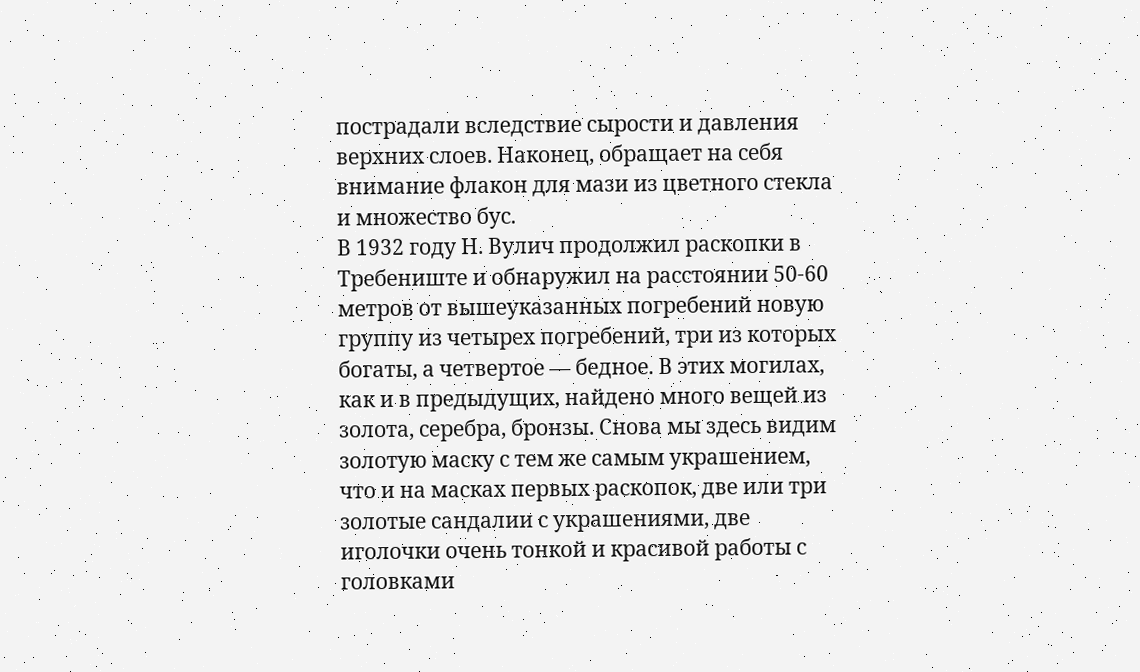пострадали вследствие сырости и давления верхних слоев. Наконец, обращает на себя внимание флакон для мази из цветного стекла и множество бус.
В 1932 году Н. Вулич продолжил раскопки в Требениште и обнаружил на расстоянии 50-60 метров от вышеуказанных погребений новую группу из четырех погребений, три из которых богаты, а четвертое — бедное. В этих могилах, как и в предыдущих, найдено много вещей из золота, серебра, бронзы. Снова мы здесь видим золотую маску с тем же самым украшением, что и на масках первых раскопок, две или три золотые сандалии с украшениями, две иголочки очень тонкой и красивой работы с головками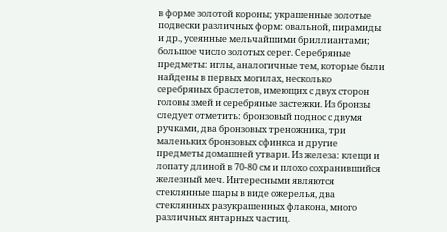в форме золотой короны; украшенные золотые подвески различных форм: овальной, пирамиды и др., усеянные мельчайшими бриллиантами; большое число золотых серег. Серебряные предметы: иглы, аналогичные тем, которые были найдены в первых могилах, несколько серебряных браслетов, имеющих с двух сторон головы змей и серебряные застежки. Из бронзы следует отметить: бронзовый поднос с двумя ручками, два бронзовых треножника, три маленьких бронзовых сфинкса и другие предметы домашней утвари. Из железа: клещи и лопату длиной в 70-80 см и плохо сохранившийся железный меч. Интересными являются стеклянные шары в виде ожерелья, два стеклянных разукрашенных флакона, много различных янтарных частиц.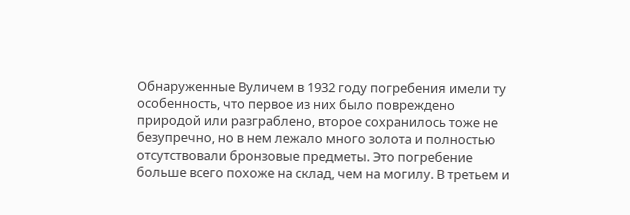Обнаруженные Вуличем в 1932 году погребения имели ту особенность, что первое из них было повреждено природой или разграблено, второе сохранилось тоже не безупречно, но в нем лежало много золота и полностью отсутствовали бронзовые предметы. Это погребение больше всего похоже на склад, чем на могилу. В третьем и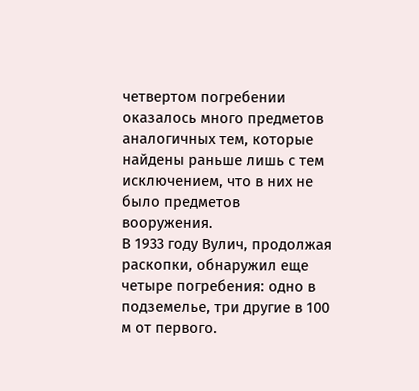четвертом погребении оказалось много предметов аналогичных тем, которые найдены раньше лишь с тем исключением, что в них не было предметов вооружения.
В 1933 году Вулич, продолжая раскопки, обнаружил еще четыре погребения: одно в подземелье, три другие в 100 м от первого.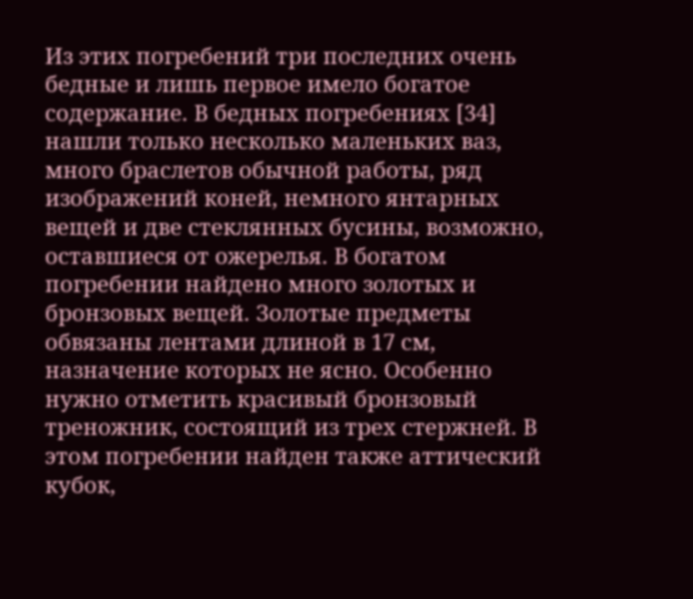Из этих погребений три последних очень бедные и лишь первое имело богатое содержание. В бедных погребениях [34] нашли только несколько маленьких ваз, много браслетов обычной работы, ряд изображений коней, немного янтарных вещей и две стеклянных бусины, возможно, оставшиеся от ожерелья. В богатом погребении найдено много золотых и бронзовых вещей. Золотые предметы обвязаны лентами длиной в 17 см, назначение которых не ясно. Особенно нужно отметить красивый бронзовый треножник, состоящий из трех стержней. В этом погребении найден также аттический кубок,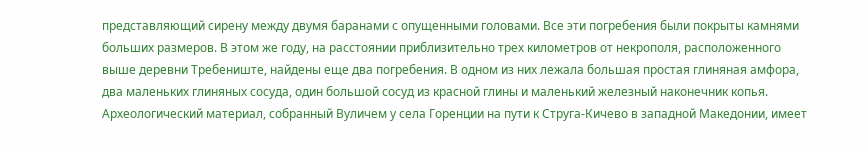представляющий сирену между двумя баранами с опущенными головами. Все эти погребения были покрыты камнями больших размеров. В этом же году, на расстоянии приблизительно трех километров от некрополя, расположенного выше деревни Требениште, найдены еще два погребения. В одном из них лежала большая простая глиняная амфора, два маленьких глиняных сосуда, один большой сосуд из красной глины и маленький железный наконечник копья.
Археологический материал, собранный Вуличем у села Горенции на пути к Струга-Кичево в западной Македонии, имеет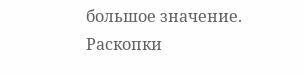большое значение.
Раскопки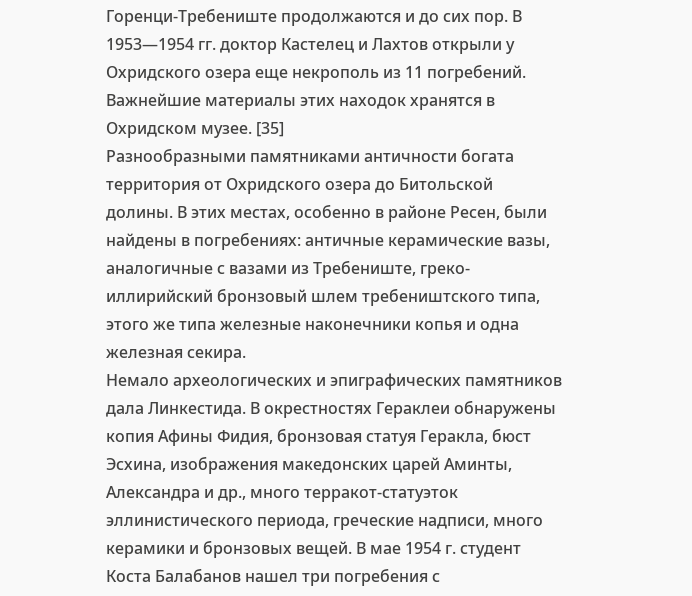Горенци-Требениште продолжаются и до сих пор. В 1953—1954 гг. доктор Кастелец и Лахтов открыли у Охридского озера еще некрополь из 11 погребений. Важнейшие материалы этих находок хранятся в Охридском музее. [35]
Разнообразными памятниками античности богата территория от Охридского озера до Битольской долины. В этих местах, особенно в районе Ресен, были найдены в погребениях: античные керамические вазы, аналогичные с вазами из Требениште, греко-иллирийский бронзовый шлем требеништского типа, этого же типа железные наконечники копья и одна железная секира.
Немало археологических и эпиграфических памятников дала Линкестида. В окрестностях Гераклеи обнаружены копия Афины Фидия, бронзовая статуя Геракла, бюст Эсхина, изображения македонских царей Аминты, Александра и др., много терракот-статуэток эллинистического периода, греческие надписи, много керамики и бронзовых вещей. В мае 1954 г. студент Коста Балабанов нашел три погребения с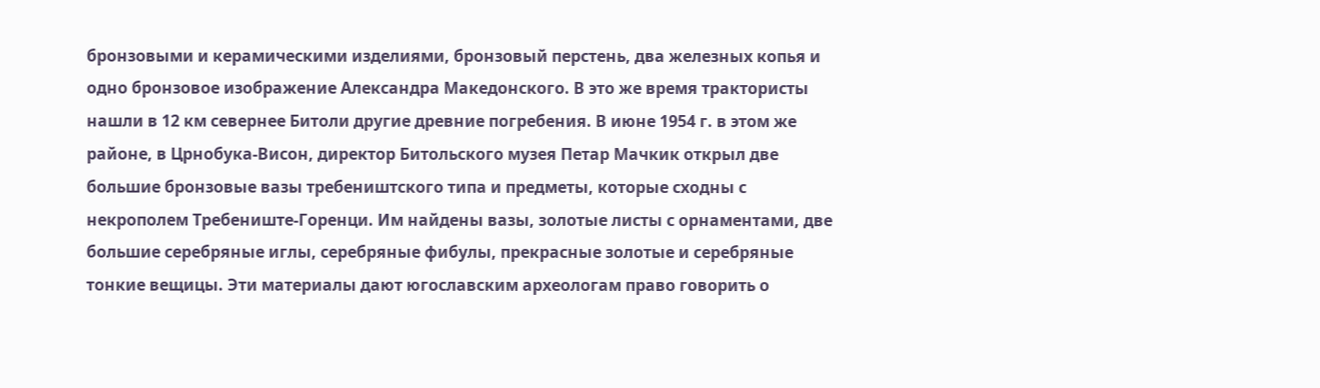бронзовыми и керамическими изделиями, бронзовый перстень, два железных копья и одно бронзовое изображение Александра Македонского. В это же время трактористы нашли в 12 км севернее Битоли другие древние погребения. В июне 1954 г. в этом же районе, в Црнобука-Висон, директор Битольского музея Петар Мачкик открыл две большие бронзовые вазы требеништского типа и предметы, которые сходны с некрополем Требениште-Горенци. Им найдены вазы, золотые листы с орнаментами, две большие серебряные иглы, серебряные фибулы, прекрасные золотые и серебряные тонкие вещицы. Эти материалы дают югославским археологам право говорить о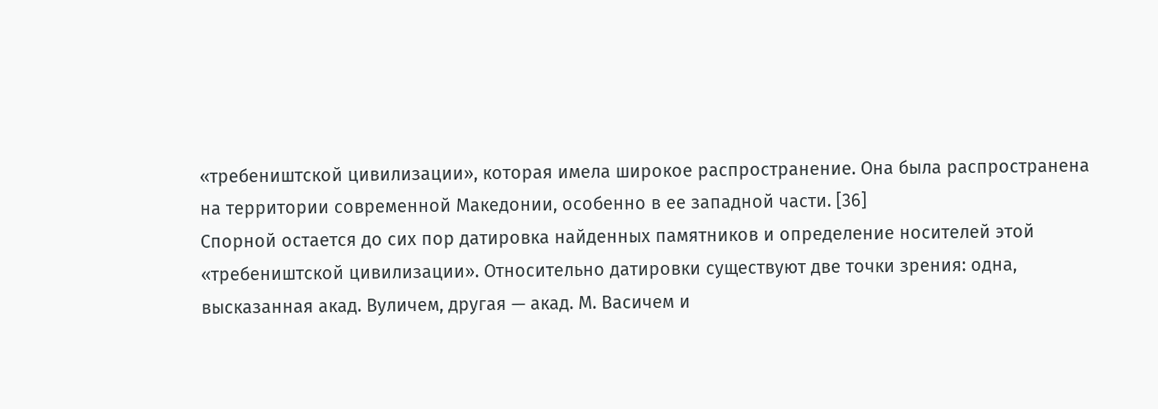«требеништской цивилизации», которая имела широкое распространение. Она была распространена на территории современной Македонии, особенно в ее западной части. [36]
Спорной остается до сих пор датировка найденных памятников и определение носителей этой «требеништской цивилизации». Относительно датировки существуют две точки зрения: одна, высказанная акад. Вуличем, другая — акад. М. Васичем и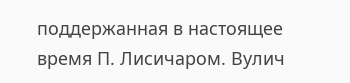поддержанная в настоящее время П. Лисичаром. Вулич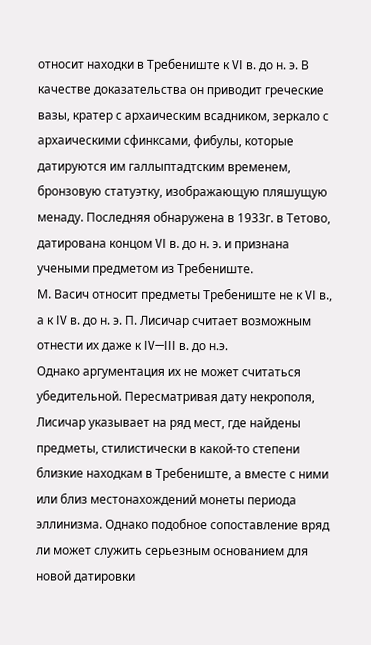относит находки в Требениште к VI в. до н. э. В качестве доказательства он приводит греческие вазы, кратер с архаическим всадником, зеркало с архаическими сфинксами, фибулы, которые датируются им галлыптадтским временем, бронзовую статуэтку, изображающую пляшущую менаду. Последняя обнаружена в 1933г. в Тетово, датирована концом VI в. до н. э. и признана учеными предметом из Требениште.
М. Васич относит предметы Требениште не к VI в., а к IV в. до н. э. П. Лисичар считает возможным отнести их даже к IV—III в. до н.э.
Однако аргументация их не может считаться убедительной. Пересматривая дату некрополя, Лисичар указывает на ряд мест, где найдены предметы, стилистически в какой-то степени близкие находкам в Требениште, а вместе с ними или близ местонахождений монеты периода эллинизма. Однако подобное сопоставление вряд ли может служить серьезным основанием для новой датировки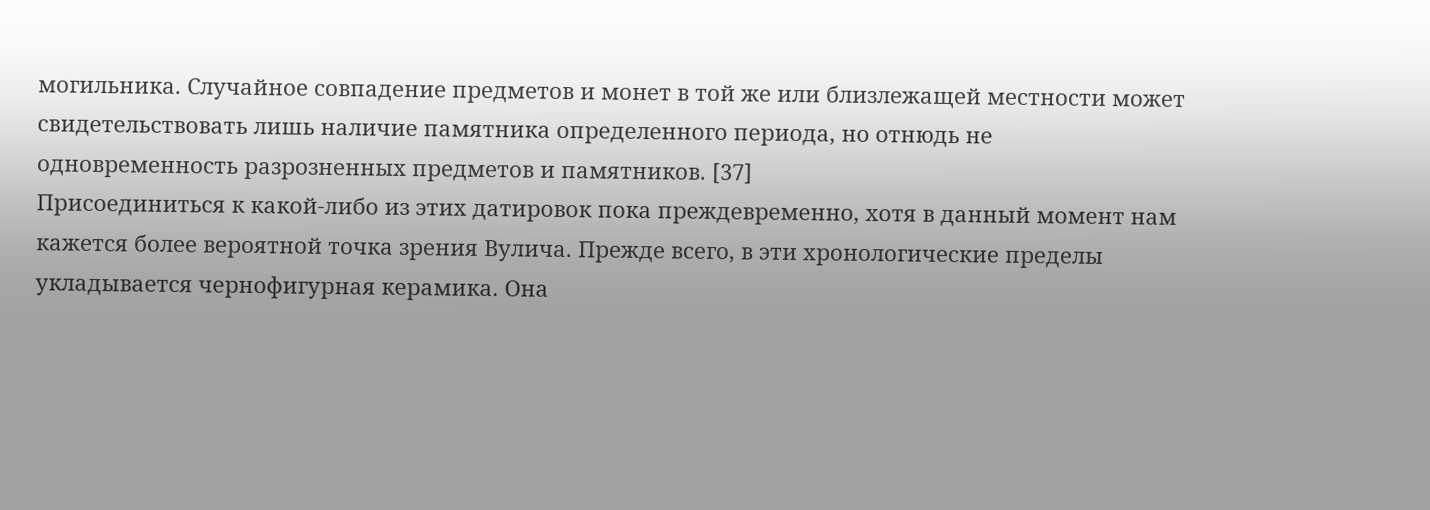могильника. Случайное совпадение предметов и монет в той же или близлежащей местности может свидетельствовать лишь наличие памятника определенного периода, но отнюдь не одновременность разрозненных предметов и памятников. [37]
Присоединиться к какой-либо из этих датировок пока преждевременно, хотя в данный момент нам кажется более вероятной точка зрения Вулича. Прежде всего, в эти хронологические пределы укладывается чернофигурная керамика. Она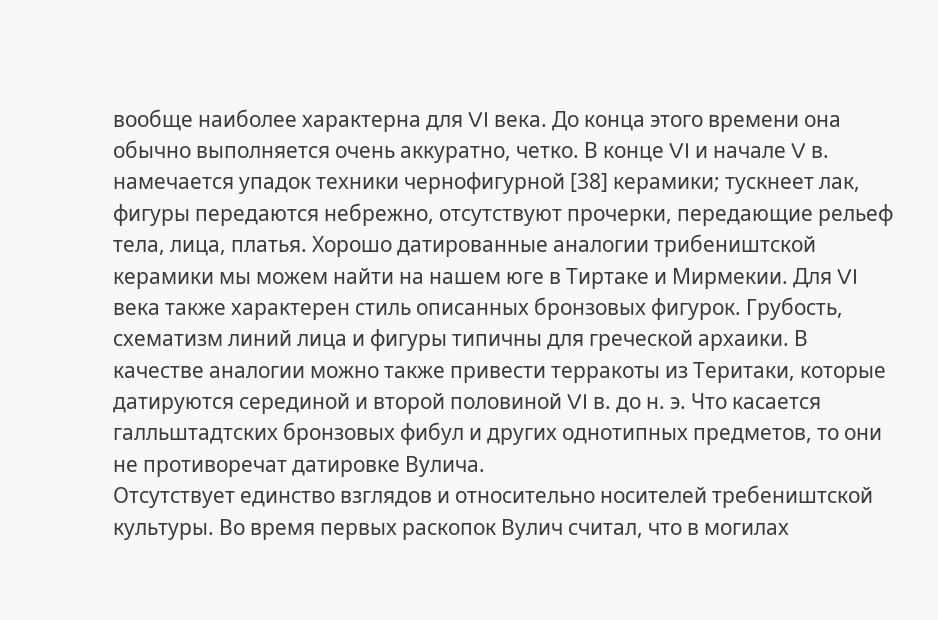вообще наиболее характерна для VI века. До конца этого времени она обычно выполняется очень аккуратно, четко. В конце VI и начале V в. намечается упадок техники чернофигурной [38] керамики; тускнеет лак, фигуры передаются небрежно, отсутствуют прочерки, передающие рельеф тела, лица, платья. Хорошо датированные аналогии трибеништской керамики мы можем найти на нашем юге в Тиртаке и Мирмекии. Для VI века также характерен стиль описанных бронзовых фигурок. Грубость, схематизм линий лица и фигуры типичны для греческой архаики. В качестве аналогии можно также привести терракоты из Теритаки, которые датируются серединой и второй половиной VI в. до н. э. Что касается галльштадтских бронзовых фибул и других однотипных предметов, то они не противоречат датировке Вулича.
Отсутствует единство взглядов и относительно носителей требеништской культуры. Во время первых раскопок Вулич считал, что в могилах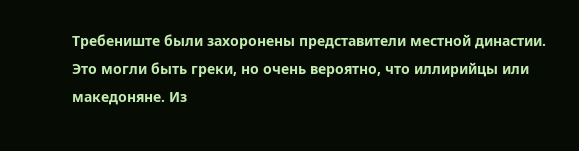Требениште были захоронены представители местной династии. Это могли быть греки, но очень вероятно, что иллирийцы или македоняне. Из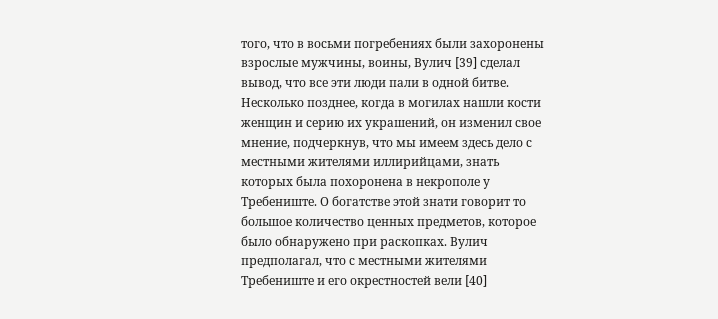того, что в восьми погребениях были захоронены взрослые мужчины, воины, Вулич [39] сделал вывод, что все эти люди пали в одной битве. Несколько позднее, когда в могилах нашли кости женщин и серию их украшений, он изменил свое мнение, подчеркнув, что мы имеем здесь дело с местными жителями иллирийцами, знать которых была похоронена в некрополе у Требениште. О богатстве этой знати говорит то большое количество ценных предметов, которое было обнаружено при раскопках. Вулич предполагал, что с местными жителями Требениште и его окрестностей вели [40]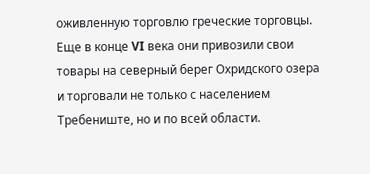оживленную торговлю греческие торговцы. Еще в конце VI века они привозили свои товары на северный берег Охридского озера и торговали не только с населением Требениште, но и по всей области.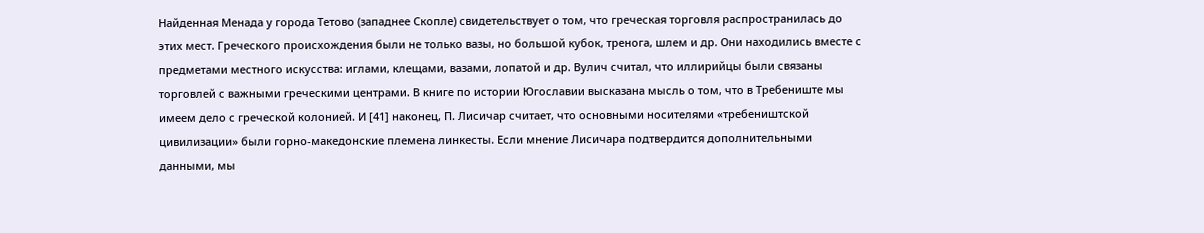Найденная Менада у города Тетово (западнее Скопле) свидетельствует о том, что греческая торговля распространилась до этих мест. Греческого происхождения были не только вазы, но большой кубок, тренога, шлем и др. Они находились вместе с предметами местного искусства: иглами, клещами, вазами, лопатой и др. Вулич считал, что иллирийцы были связаны торговлей с важными греческими центрами. В книге по истории Югославии высказана мысль о том, что в Требениште мы имеем дело с греческой колонией. И [41] наконец, П. Лисичар считает, что основными носителями «требеништской цивилизации» были горно-македонские племена линкесты. Если мнение Лисичара подтвердится дополнительными данными, мы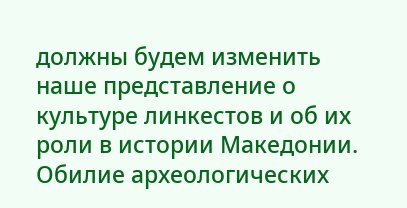должны будем изменить наше представление о культуре линкестов и об их роли в истории Македонии.
Обилие археологических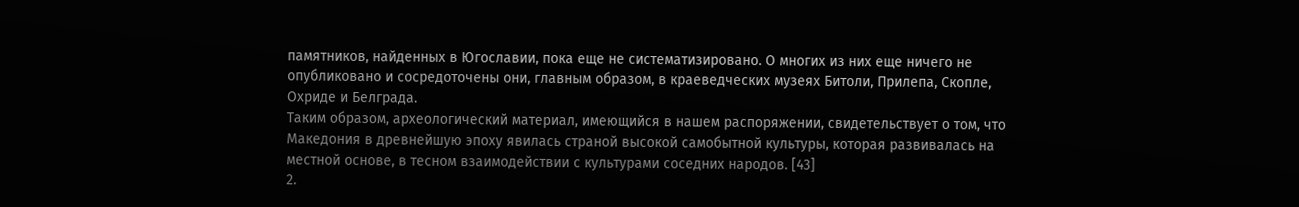памятников, найденных в Югославии, пока еще не систематизировано. О многих из них еще ничего не опубликовано и сосредоточены они, главным образом, в краеведческих музеях Битоли, Прилепа, Скопле, Охриде и Белграда.
Таким образом, археологический материал, имеющийся в нашем распоряжении, свидетельствует о том, что Македония в древнейшую эпоху явилась страной высокой самобытной культуры, которая развивалась на местной основе, в тесном взаимодействии с культурами соседних народов. [43]
2.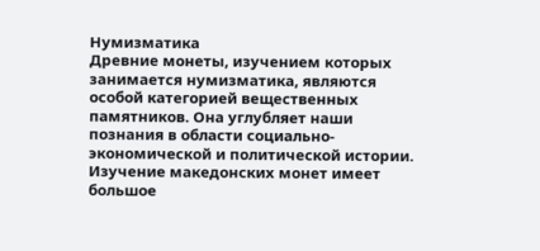Нумизматика
Древние монеты, изучением которых занимается нумизматика, являются особой категорией вещественных памятников. Она углубляет наши познания в области социально-экономической и политической истории. Изучение македонских монет имеет большое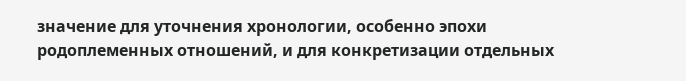значение для уточнения хронологии, особенно эпохи родоплеменных отношений, и для конкретизации отдельных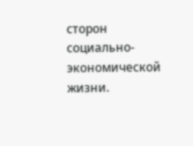сторон социально-экономической жизни.